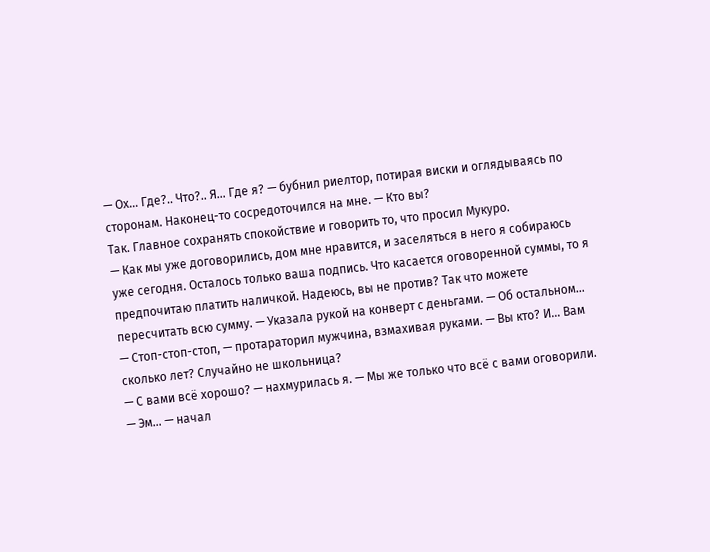— Ох… Где?.. Что?.. Я… Где я? — бубнил риелтор, потирая виски и оглядываясь по сторонам. Наконец-то сосредоточился на мне. — Кто вы?
Так. Главное сохранять спокойствие и говорить то, что просил Мукуро.
— Как мы уже договорились, дом мне нравится, и заселяться в него я собираюсь уже сегодня. Осталось только ваша подпись. Что касается оговоренной суммы, то я предпочитаю платить наличкой. Надеюсь, вы не против? Так что можете пересчитать всю сумму. — Указала рукой на конверт с деньгами. — Об остальном…
— Стоп-стоп-стоп, — протараторил мужчина, взмахивая руками. — Вы кто? И… Вам сколько лет? Случайно не школьница?
— С вами всё хорошо? — нахмурилась я. — Мы же только что всё с вами оговорили.
— Эм… — начал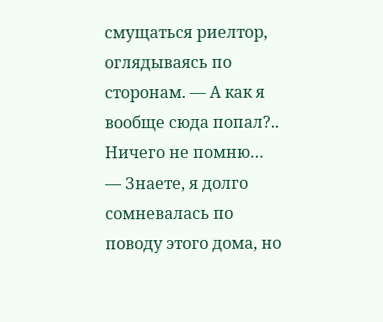смущаться риелтор, оглядываясь по сторонам. — А как я вообще сюда попал?.. Ничего не помню…
— Знаете, я долго сомневалась по поводу этого дома, но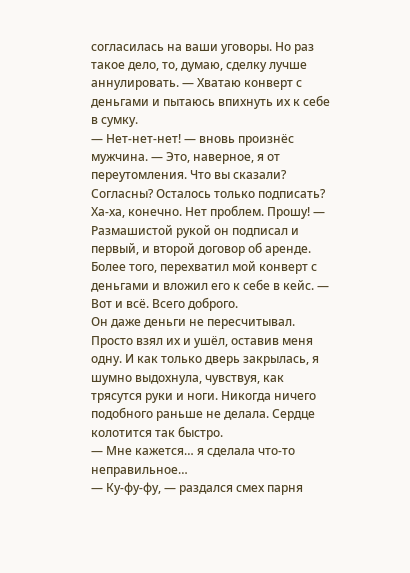согласилась на ваши уговоры. Но раз такое дело, то, думаю, сделку лучше аннулировать. — Хватаю конверт с деньгами и пытаюсь впихнуть их к себе в сумку.
— Нет-нет-нет! — вновь произнёс мужчина. — Это, наверное, я от переутомления. Что вы сказали? Согласны? Осталось только подписать? Ха-ха, конечно. Нет проблем. Прошу! — Размашистой рукой он подписал и первый, и второй договор об аренде. Более того, перехватил мой конверт с деньгами и вложил его к себе в кейс. — Вот и всё. Всего доброго.
Он даже деньги не пересчитывал. Просто взял их и ушёл, оставив меня одну. И как только дверь закрылась, я шумно выдохнула, чувствуя, как трясутся руки и ноги. Никогда ничего подобного раньше не делала. Сердце колотится так быстро.
— Мне кажется… я сделала что-то неправильное…
— Ку-фу-фу, — раздался смех парня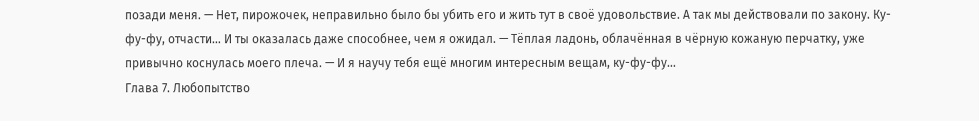позади меня. — Нет, пирожочек, неправильно было бы убить его и жить тут в своё удовольствие. А так мы действовали по закону. Ку-фу-фу, отчасти… И ты оказалась даже способнее, чем я ожидал. — Тёплая ладонь, облачённая в чёрную кожаную перчатку, уже привычно коснулась моего плеча. — И я научу тебя ещё многим интересным вещам, ку-фу-фу…
Глава 7. Любопытство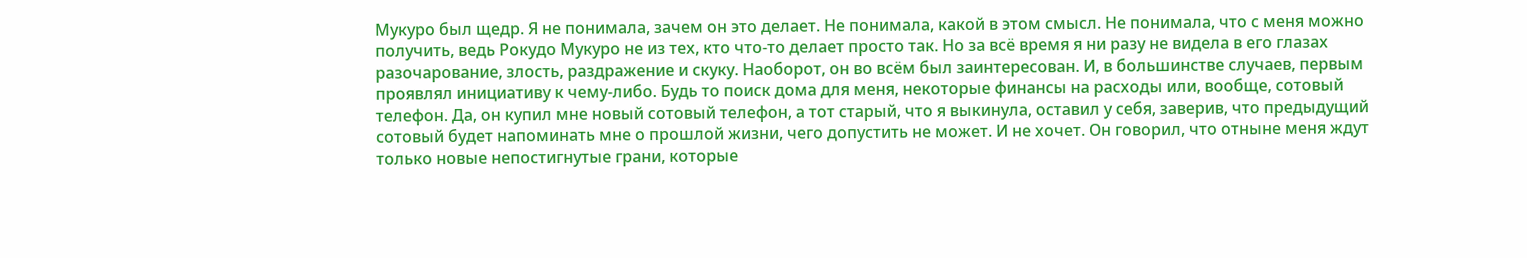Мукуро был щедр. Я не понимала, зачем он это делает. Не понимала, какой в этом смысл. Не понимала, что с меня можно получить, ведь Рокудо Мукуро не из тех, кто что-то делает просто так. Но за всё время я ни разу не видела в его глазах разочарование, злость, раздражение и скуку. Наоборот, он во всём был заинтересован. И, в большинстве случаев, первым проявлял инициативу к чему-либо. Будь то поиск дома для меня, некоторые финансы на расходы или, вообще, сотовый телефон. Да, он купил мне новый сотовый телефон, а тот старый, что я выкинула, оставил у себя, заверив, что предыдущий сотовый будет напоминать мне о прошлой жизни, чего допустить не может. И не хочет. Он говорил, что отныне меня ждут только новые непостигнутые грани, которые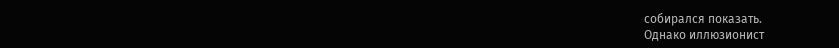собирался показать.
Однако иллюзионист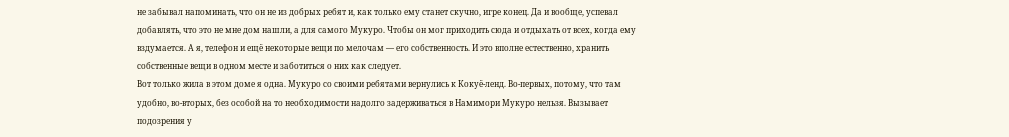не забывал напоминать, что он не из добрых ребят и, как только ему станет скучно, игре конец. Да и вообще, успевал добавлять, что это не мне дом нашли, а для самого Мукуро. Чтобы он мог приходить сюда и отдыхать от всех, когда ему вздумается. А я, телефон и ещё некоторые вещи по мелочам — его собственность. И это вполне естественно, хранить собственные вещи в одном месте и заботиться о них как следует.
Вот только жила в этом доме я одна. Мукуро со своими ребятами вернулись к Кокуё-ленд. Во-первых, потому, что там удобно, во-вторых, без особой на то необходимости надолго задерживаться в Намимори Мукуро нельзя. Вызывает подозрения у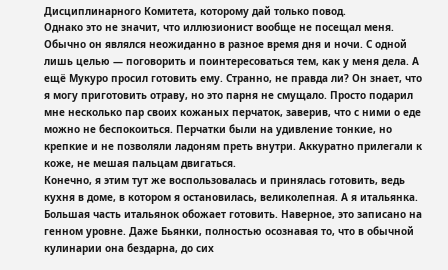Дисциплинарного Комитета, которому дай только повод.
Однако это не значит, что иллюзионист вообще не посещал меня. Обычно он являлся неожиданно в разное время дня и ночи. С одной лишь целью — поговорить и поинтересоваться тем, как у меня дела. А ещё Мукуро просил готовить ему. Странно, не правда ли? Он знает, что я могу приготовить отраву, но это парня не смущало. Просто подарил мне несколько пар своих кожаных перчаток, заверив, что с ними о еде можно не беспокоиться. Перчатки были на удивление тонкие, но крепкие и не позволяли ладоням преть внутри. Аккуратно прилегали к коже, не мешая пальцам двигаться.
Конечно, я этим тут же воспользовалась и принялась готовить, ведь кухня в доме, в котором я остановилась, великолепная. А я итальянка. Большая часть итальянок обожает готовить. Наверное, это записано на генном уровне. Даже Бьянки, полностью осознавая то, что в обычной кулинарии она бездарна, до сих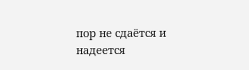пор не сдаётся и надеется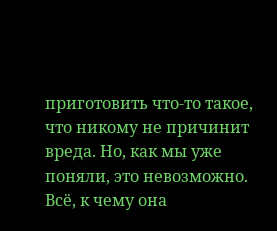приготовить что-то такое, что никому не причинит вреда. Но, как мы уже поняли, это невозможно. Всё, к чему она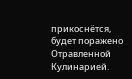прикоснётся, будет поражено Отравленной Кулинарией.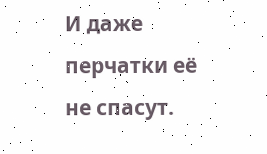И даже перчатки её не спасут.